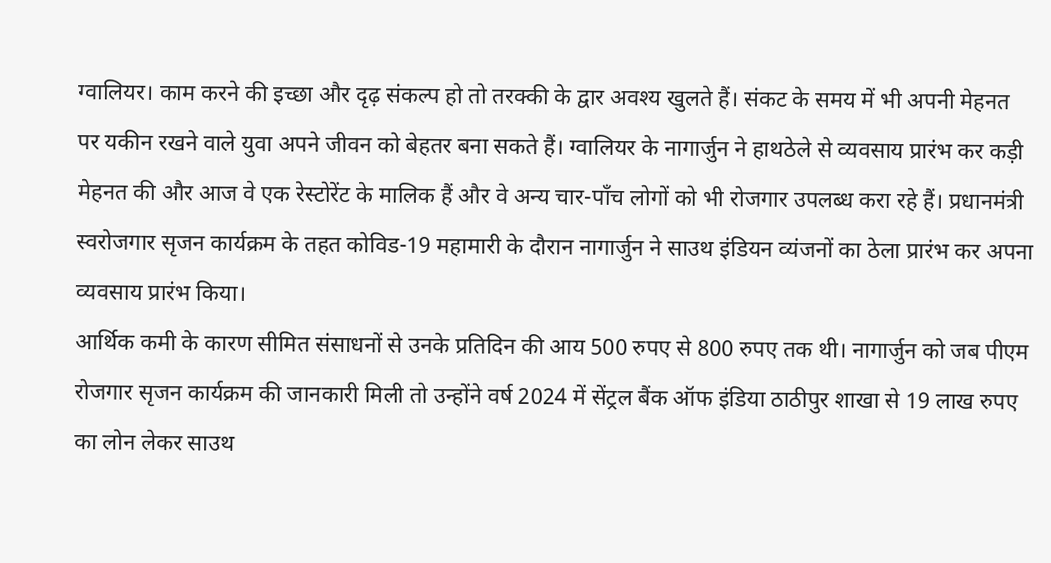ग्वालियर। काम करने की इच्छा और दृढ़ संकल्प हो तो तरक्की के द्वार अवश्य खुलते हैं। संकट के समय में भी अपनी मेहनत पर यकीन रखने वाले युवा अपने जीवन को बेहतर बना सकते हैं। ग्वालियर के नागार्जुन ने हाथठेले से व्यवसाय प्रारंभ कर कड़ी मेहनत की और आज वे एक रेस्टोरेंट के मालिक हैं और वे अन्य चार-पाँच लोगों को भी रोजगार उपलब्ध करा रहे हैं। प्रधानमंत्री स्वरोजगार सृजन कार्यक्रम के तहत कोविड-19 महामारी के दौरान नागार्जुन ने साउथ इंडियन व्यंजनों का ठेला प्रारंभ कर अपना व्यवसाय प्रारंभ किया।
आर्थिक कमी के कारण सीमित संसाधनों से उनके प्रतिदिन की आय 500 रुपए से 800 रुपए तक थी। नागार्जुन को जब पीएम रोजगार सृजन कार्यक्रम की जानकारी मिली तो उन्होंने वर्ष 2024 में सेंट्रल बैंक ऑफ इंडिया ठाठीपुर शाखा से 19 लाख रुपए का लोन लेकर साउथ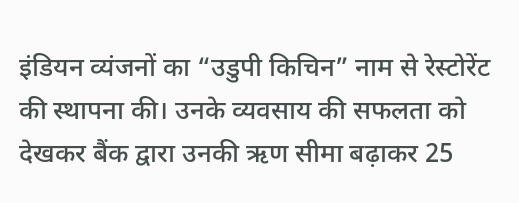इंडियन व्यंजनों का “उडुपी किचिन” नाम से रेस्टोरेंट की स्थापना की। उनके व्यवसाय की सफलता को देखकर बैंक द्वारा उनकी ऋण सीमा बढ़ाकर 25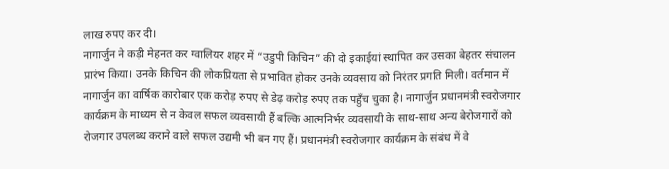लाख रुपए कर दी।
नागार्जुन ने कड़ी मेहनत कर ग्वालियर शहर में “उडुपी किचिन” की दो इकाईयां स्थापित कर उसका बेहतर संचालन प्रारंभ किया। उनके किचिन की लोकप्रियता से प्रभावित होकर उनके व्यवसाय को निरंतर प्रगति मिली। वर्तमान में नागार्जुन का वार्षिक कारोबार एक करोड़ रुपए से डेढ़ करोड़ रुपए तक पहुँच चुका है। नागार्जुन प्रधानमंत्री स्वरोजगार कार्यक्रम के माध्यम से न केवल सफल व्यवसायी हैं बल्कि आत्मनिर्भर व्यवसायी के साथ-साथ अन्य बेरोजगारों को रोजगार उपलब्ध कराने वाले सफल उद्यमी भी बन गए हैं। प्रधानमंत्री स्वरोजगार कार्यक्रम के संबंध में वे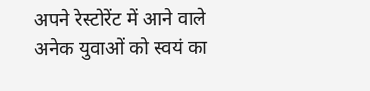अपने रेस्टोरेंट में आने वाले अनेक युवाओं को स्वयं का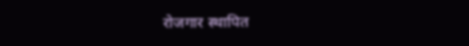रोजगार स्थापित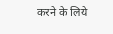करने के लिये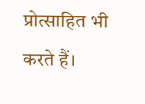प्रोत्साहित भी करते हैं।